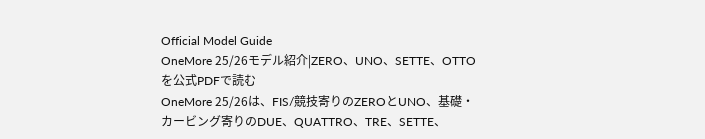Official Model Guide
OneMore 25/26モデル紹介|ZERO、UNO、SETTE、OTTOを公式PDFで読む
OneMore 25/26は、FIS/競技寄りのZEROとUNO、基礎・カービング寄りのDUE、QUATTRO、TRE、SETTE、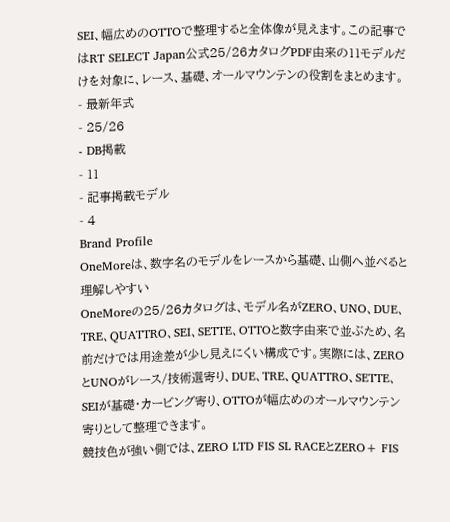SEI、幅広めのOTTOで整理すると全体像が見えます。この記事ではRT SELECT Japan公式25/26カタログPDF由来の11モデルだけを対象に、レース、基礎、オールマウンテンの役割をまとめます。
- 最新年式
- 25/26
- DB掲載
- 11
- 記事掲載モデル
- 4
Brand Profile
OneMoreは、数字名のモデルをレースから基礎、山側へ並べると理解しやすい
OneMoreの25/26カタログは、モデル名がZERO、UNO、DUE、TRE、QUATTRO、SEI、SETTE、OTTOと数字由来で並ぶため、名前だけでは用途差が少し見えにくい構成です。実際には、ZEROとUNOがレース/技術選寄り、DUE、TRE、QUATTRO、SETTE、SEIが基礎・カービング寄り、OTTOが幅広めのオールマウンテン寄りとして整理できます。
競技色が強い側では、ZERO LTD FIS SL RACEとZERO+ FIS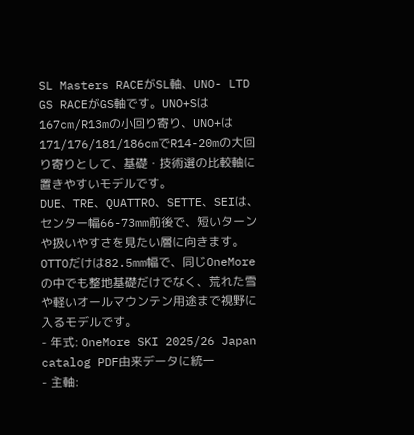SL Masters RACEがSL軸、UNO- LTD GS RACEがGS軸です。UNO+Sは167cm/R13mの小回り寄り、UNO+は171/176/181/186cmでR14-20mの大回り寄りとして、基礎・技術選の比較軸に置きやすいモデルです。
DUE、TRE、QUATTRO、SETTE、SEIは、センター幅66-73mm前後で、短いターンや扱いやすさを見たい層に向きます。OTTOだけは82.5mm幅で、同じOneMoreの中でも整地基礎だけでなく、荒れた雪や軽いオールマウンテン用途まで視野に入るモデルです。
- 年式: OneMore SKI 2025/26 Japan catalog PDF由来データに統一
- 主軸: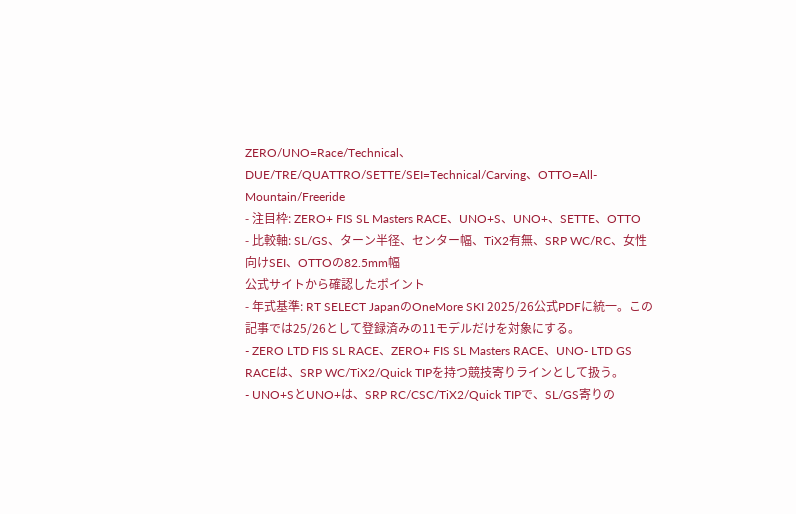ZERO/UNO=Race/Technical、DUE/TRE/QUATTRO/SETTE/SEI=Technical/Carving、OTTO=All-Mountain/Freeride
- 注目枠: ZERO+ FIS SL Masters RACE、UNO+S、UNO+、SETTE、OTTO
- 比較軸: SL/GS、ターン半径、センター幅、TiX2有無、SRP WC/RC、女性向けSEI、OTTOの82.5mm幅
公式サイトから確認したポイント
- 年式基準: RT SELECT JapanのOneMore SKI 2025/26公式PDFに統一。この記事では25/26として登録済みの11モデルだけを対象にする。
- ZERO LTD FIS SL RACE、ZERO+ FIS SL Masters RACE、UNO- LTD GS RACEは、SRP WC/TiX2/Quick TIPを持つ競技寄りラインとして扱う。
- UNO+SとUNO+は、SRP RC/CSC/TiX2/Quick TIPで、SL/GS寄りの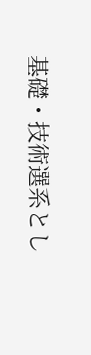基礎・技術選系とし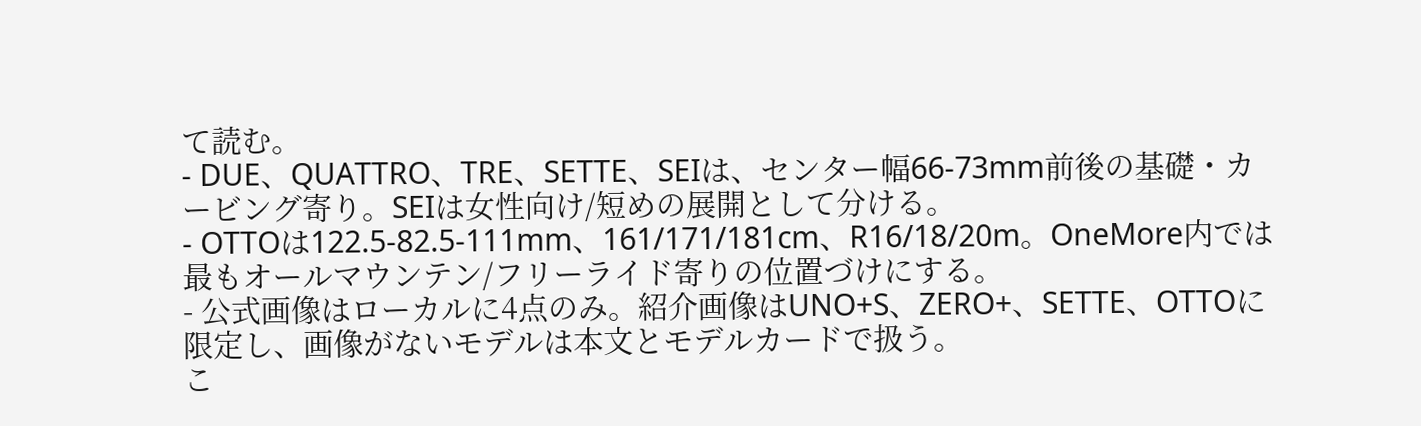て読む。
- DUE、QUATTRO、TRE、SETTE、SEIは、センター幅66-73mm前後の基礎・カービング寄り。SEIは女性向け/短めの展開として分ける。
- OTTOは122.5-82.5-111mm、161/171/181cm、R16/18/20m。OneMore内では最もオールマウンテン/フリーライド寄りの位置づけにする。
- 公式画像はローカルに4点のみ。紹介画像はUNO+S、ZERO+、SETTE、OTTOに限定し、画像がないモデルは本文とモデルカードで扱う。
こ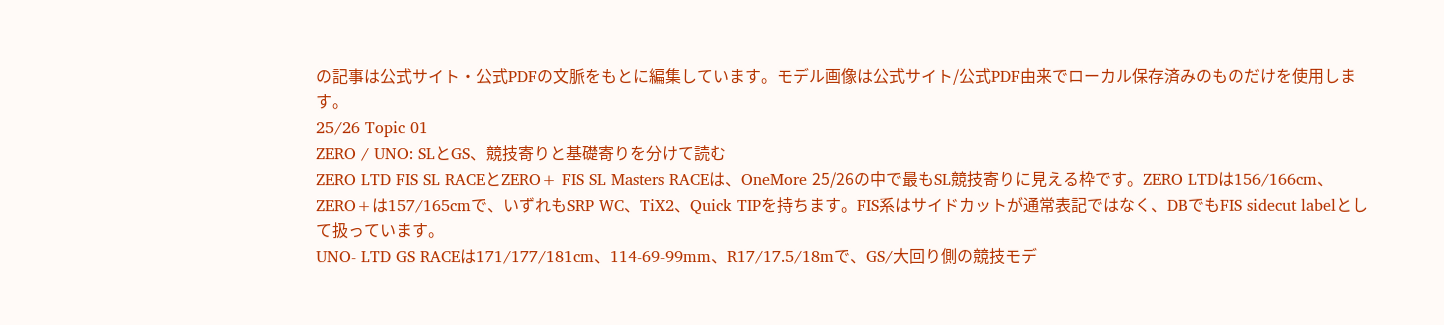の記事は公式サイト・公式PDFの文脈をもとに編集しています。モデル画像は公式サイト/公式PDF由来でローカル保存済みのものだけを使用します。
25/26 Topic 01
ZERO / UNO: SLとGS、競技寄りと基礎寄りを分けて読む
ZERO LTD FIS SL RACEとZERO+ FIS SL Masters RACEは、OneMore 25/26の中で最もSL競技寄りに見える枠です。ZERO LTDは156/166cm、ZERO+は157/165cmで、いずれもSRP WC、TiX2、Quick TIPを持ちます。FIS系はサイドカットが通常表記ではなく、DBでもFIS sidecut labelとして扱っています。
UNO- LTD GS RACEは171/177/181cm、114-69-99mm、R17/17.5/18mで、GS/大回り側の競技モデ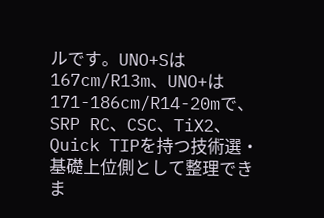ルです。UNO+Sは167cm/R13m、UNO+は171-186cm/R14-20mで、SRP RC、CSC、TiX2、Quick TIPを持つ技術選・基礎上位側として整理できま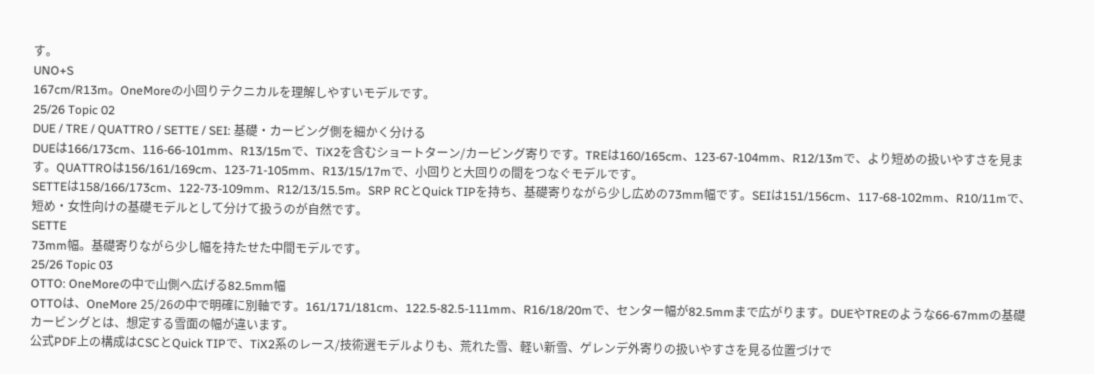す。
UNO+S
167cm/R13m。OneMoreの小回りテクニカルを理解しやすいモデルです。
25/26 Topic 02
DUE / TRE / QUATTRO / SETTE / SEI: 基礎・カービング側を細かく分ける
DUEは166/173cm、116-66-101mm、R13/15mで、TiX2を含むショートターン/カービング寄りです。TREは160/165cm、123-67-104mm、R12/13mで、より短めの扱いやすさを見ます。QUATTROは156/161/169cm、123-71-105mm、R13/15/17mで、小回りと大回りの間をつなぐモデルです。
SETTEは158/166/173cm、122-73-109mm、R12/13/15.5m。SRP RCとQuick TIPを持ち、基礎寄りながら少し広めの73mm幅です。SEIは151/156cm、117-68-102mm、R10/11mで、短め・女性向けの基礎モデルとして分けて扱うのが自然です。
SETTE
73mm幅。基礎寄りながら少し幅を持たせた中間モデルです。
25/26 Topic 03
OTTO: OneMoreの中で山側へ広げる82.5mm幅
OTTOは、OneMore 25/26の中で明確に別軸です。161/171/181cm、122.5-82.5-111mm、R16/18/20mで、センター幅が82.5mmまで広がります。DUEやTREのような66-67mmの基礎カービングとは、想定する雪面の幅が違います。
公式PDF上の構成はCSCとQuick TIPで、TiX2系のレース/技術選モデルよりも、荒れた雪、軽い新雪、ゲレンデ外寄りの扱いやすさを見る位置づけで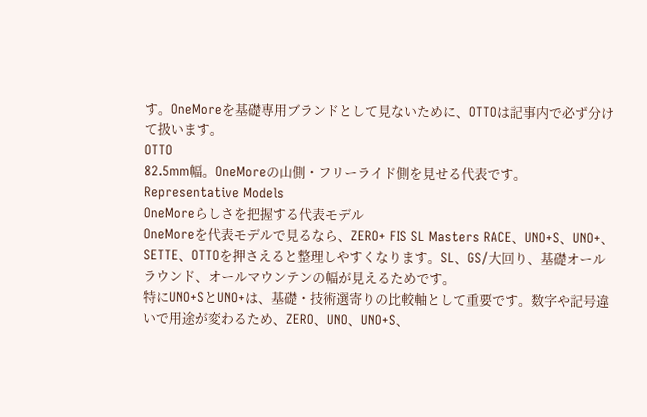す。OneMoreを基礎専用ブランドとして見ないために、OTTOは記事内で必ず分けて扱います。
OTTO
82.5mm幅。OneMoreの山側・フリーライド側を見せる代表です。
Representative Models
OneMoreらしさを把握する代表モデル
OneMoreを代表モデルで見るなら、ZERO+ FIS SL Masters RACE、UNO+S、UNO+、SETTE、OTTOを押さえると整理しやすくなります。SL、GS/大回り、基礎オールラウンド、オールマウンテンの幅が見えるためです。
特にUNO+SとUNO+は、基礎・技術選寄りの比較軸として重要です。数字や記号違いで用途が変わるため、ZERO、UNO、UNO+S、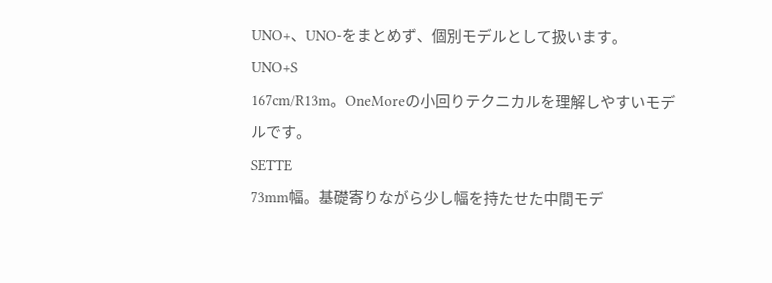UNO+、UNO-をまとめず、個別モデルとして扱います。
UNO+S
167cm/R13m。OneMoreの小回りテクニカルを理解しやすいモデルです。
SETTE
73mm幅。基礎寄りながら少し幅を持たせた中間モデ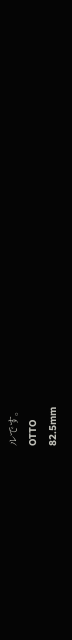ルです。
OTTO
82.5mm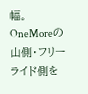幅。OneMoreの山側・フリーライド側を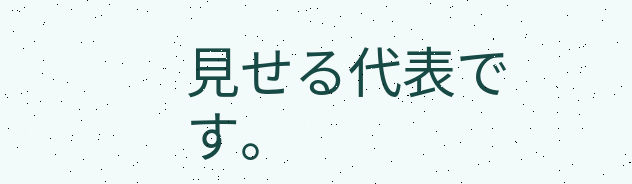見せる代表です。